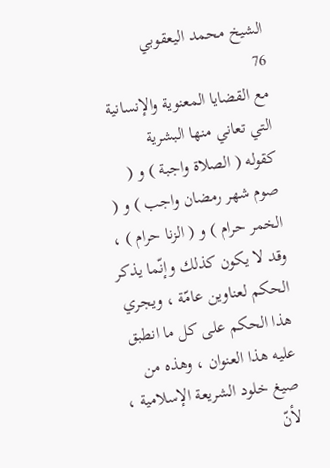الشيخ محمد اليعقوبي
76
مع القضايا المعنوية والإنسانية التي تعاني منها البشرية
كقوله ( الصلاة واجبة ) و ( صوم شهر رمضان واجب ) و ( الخمر حرام ) و ( الزنا حرام ) ، وقد لا يكون كذلك وإنّما يذكر الحكم لعناوين عامّة ، ويجري هذا الحكم على كل ما انطبق عليه هذا العنوان ، وهذه من صيغ خلود الشريعة الإسلامية ، لأنّ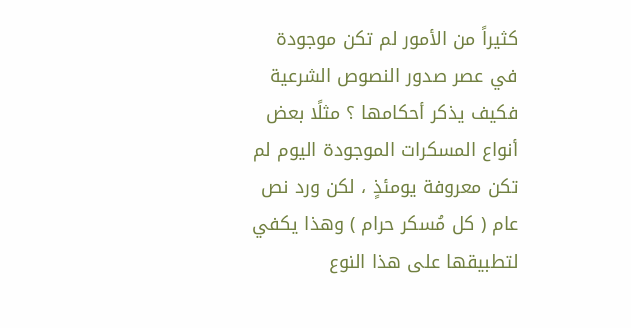كثيراً من الأمور لم تكن موجودة في عصر صدور النصوص الشرعية فكيف يذكر أحكامها ؟ مثلًا بعض أنواع المسكرات الموجودة اليوم لم تكن معروفة يومئذٍ ، لكن ورد نص عام ( كل مُسكر حرام ) وهذا يكفي لتطبيقها على هذا النوع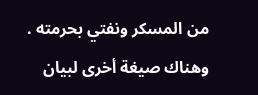من المسكر ونفتي بحرمته . وهناك صيغة أخرى لبيان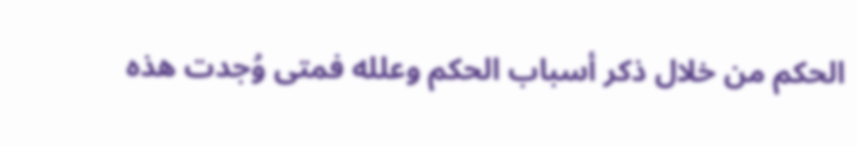الحكم من خلال ذكر أسباب الحكم وعلله فمتى وُجدت هذه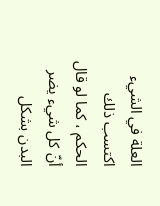العلة في الشيء اكتسب ذلك الحكم ، كما لو قال أنّ كل شيء يضر البدن بشكل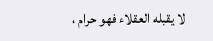لا يقبله العقلاء فهو حرام ،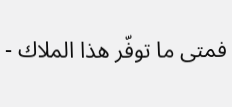فمتى ما توفّر هذا الملاك -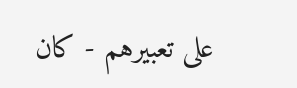على تعبيرهم - كان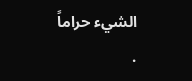الشيء حراماً .